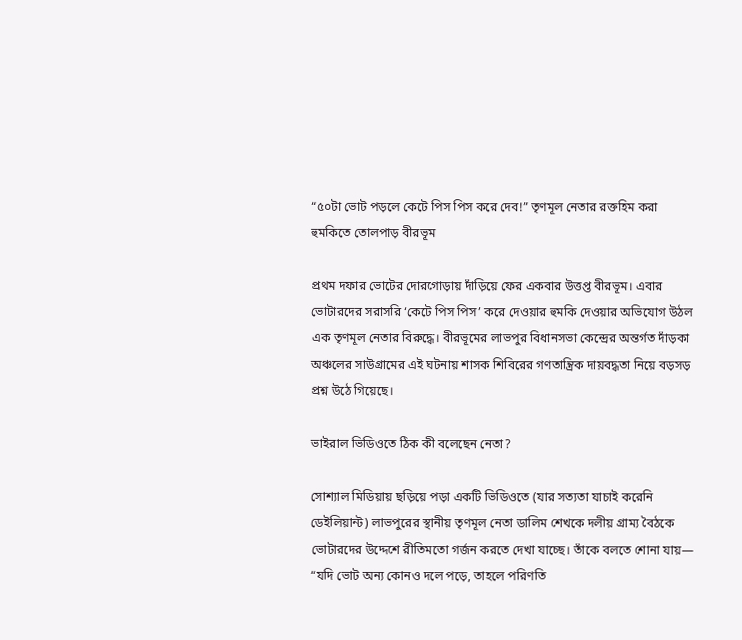“৫০টা ভোট পড়লে কেটে পিস পিস করে দেব!” তৃণমূল নেতার রক্তহিম করা হুমকিতে তোলপাড় বীরভূম

প্রথম দফার ভোটের দোরগোড়ায় দাঁড়িয়ে ফের একবার উত্তপ্ত বীরভূম। এবার ভোটারদের সরাসরি ‘কেটে পিস পিস’ করে দেওয়ার হুমকি দেওয়ার অভিযোগ উঠল এক তৃণমূল নেতার বিরুদ্ধে। বীরভূমের লাভপুর বিধানসভা কেন্দ্রের অন্তর্গত দাঁড়কা অঞ্চলের সাউগ্রামের এই ঘটনায় শাসক শিবিরের গণতান্ত্রিক দায়বদ্ধতা নিয়ে বড়সড় প্রশ্ন উঠে গিয়েছে।

ভাইরাল ভিডিওতে ঠিক কী বলেছেন নেতা?

সোশ্যাল মিডিয়ায় ছড়িয়ে পড়া একটি ভিডিওতে (যার সত্যতা যাচাই করেনি ডেইলিয়ান্ট) লাভপুরের স্থানীয় তৃণমূল নেতা ডালিম শেখকে দলীয় গ্রাম্য বৈঠকে ভোটারদের উদ্দেশে রীতিমতো গর্জন করতে দেখা যাচ্ছে। তাঁকে বলতে শোনা যায়— “যদি ভোট অন্য কোনও দলে পড়ে, তাহলে পরিণতি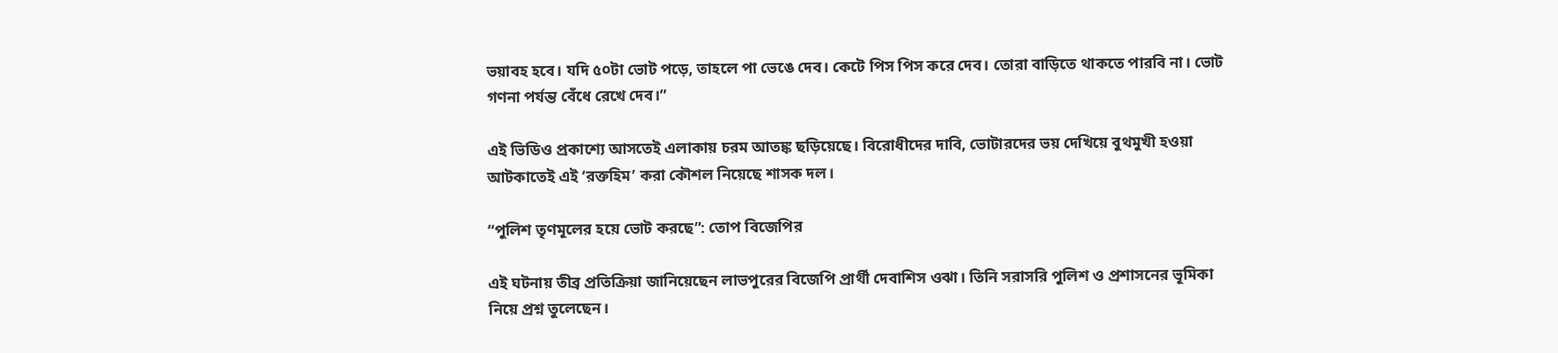ভয়াবহ হবে। যদি ৫০টা ভোট পড়ে, তাহলে পা ভেঙে দেব। কেটে পিস পিস করে দেব। তোরা বাড়িতে থাকতে পারবি না। ভোট গণনা পর্যন্ত বেঁধে রেখে দেব।”

এই ভিডিও প্রকাশ্যে আসতেই এলাকায় চরম আতঙ্ক ছড়িয়েছে। বিরোধীদের দাবি, ভোটারদের ভয় দেখিয়ে বুথমুখী হওয়া আটকাতেই এই ‘রক্তহিম’ করা কৌশল নিয়েছে শাসক দল।

“পুলিশ তৃণমূলের হয়ে ভোট করছে”: তোপ বিজেপির

এই ঘটনায় তীব্র প্রতিক্রিয়া জানিয়েছেন লাভপুরের বিজেপি প্রার্থী দেবাশিস ওঝা। তিনি সরাসরি পুলিশ ও প্রশাসনের ভূমিকা নিয়ে প্রশ্ন তুলেছেন।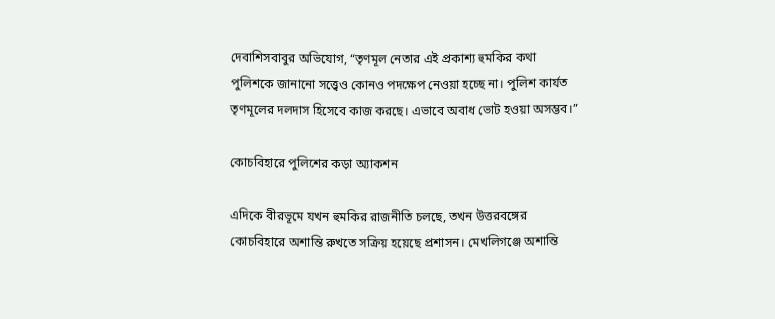দেবাশিসবাবুর অভিযোগ, “তৃণমূল নেতার এই প্রকাশ্য হুমকির কথা পুলিশকে জানানো সত্ত্বেও কোনও পদক্ষেপ নেওয়া হচ্ছে না। পুলিশ কার্যত তৃণমূলের দলদাস হিসেবে কাজ করছে। এভাবে অবাধ ভোট হওয়া অসম্ভব।”

কোচবিহারে পুলিশের কড়া অ্যাকশন

এদিকে বীরভূমে যখন হুমকির রাজনীতি চলছে, তখন উত্তরবঙ্গের কোচবিহারে অশান্তি রুখতে সক্রিয় হয়েছে প্রশাসন। মেখলিগঞ্জে অশান্তি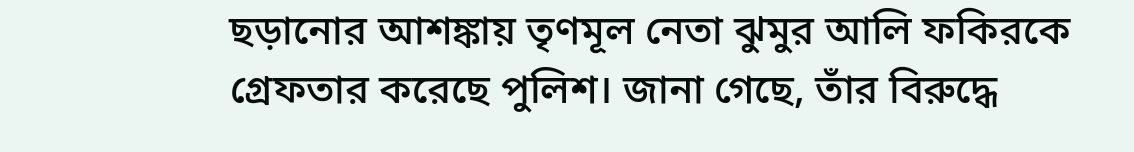ছড়ানোর আশঙ্কায় তৃণমূল নেতা ঝুমুর আলি ফকিরকে গ্রেফতার করেছে পুলিশ। জানা গেছে, তাঁর বিরুদ্ধে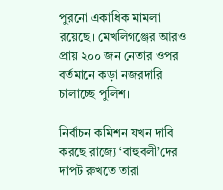পুরনো একাধিক মামলা রয়েছে। মেখলিগঞ্জের আরও প্রায় ২০০ জন নেতার ওপর বর্তমানে কড়া নজরদারি চালাচ্ছে পুলিশ।

নির্বাচন কমিশন যখন দাবি করছে রাজ্যে ‘বাহুবলী’দের দাপট রুখতে তারা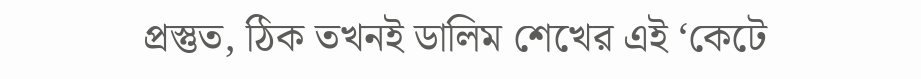প্রস্তুত, ঠিক তখনই ডালিম শেখের এই ‘কেটে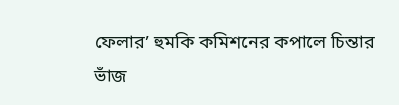ফেলার’ হুমকি কমিশনের কপালে চিন্তার ভাঁজ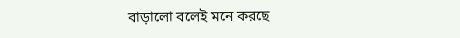বাড়ালো বলেই মনে করছে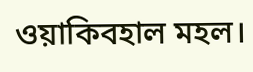ওয়াকিবহাল মহল।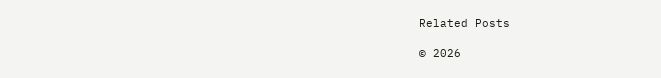Related Posts

© 2026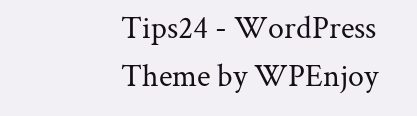Tips24 - WordPress Theme by WPEnjoy